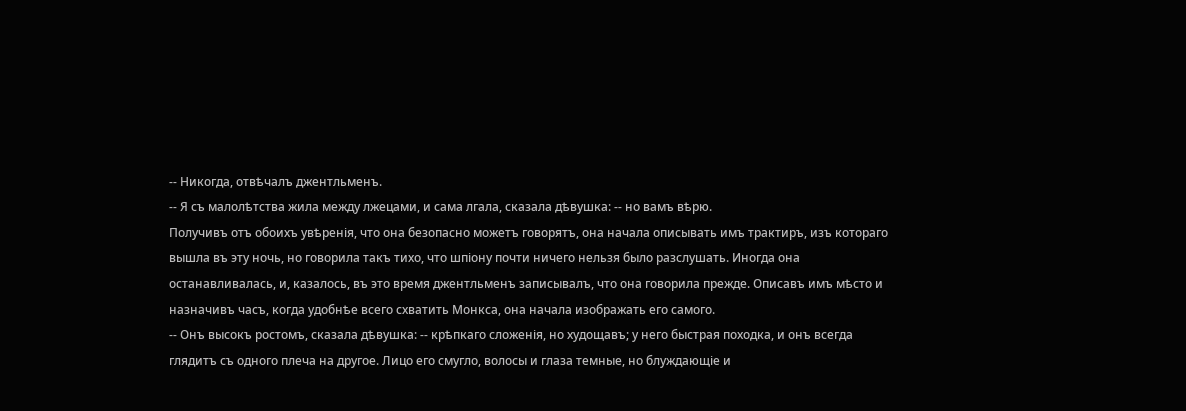-- Никогда, отвѣчалъ джентльменъ.
-- Я съ малолѣтства жила между лжецами, и сама лгала, сказала дѣвушка: -- но вамъ вѣрю.
Получивъ отъ обоихъ увѣренія, что она безопасно можетъ говорятъ, она начала описывать имъ трактиръ, изъ котораго вышла въ эту ночь, но говорила такъ тихо, что шпіону почти ничего нельзя было разслушать. Иногда она останавливалась, и, казалось, въ это время джентльменъ записывалъ, что она говорила прежде. Описавъ имъ мѣсто и назначивъ часъ, когда удобнѣе всего схватить Монкса, она начала изображать его самого.
-- Онъ высокъ ростомъ, сказала дѣвушка: -- крѣпкаго сложенія, но худощавъ; у него быстрая походка, и онъ всегда глядитъ съ одного плеча на другое. Лицо его смугло, волосы и глаза темные, но блуждающіе и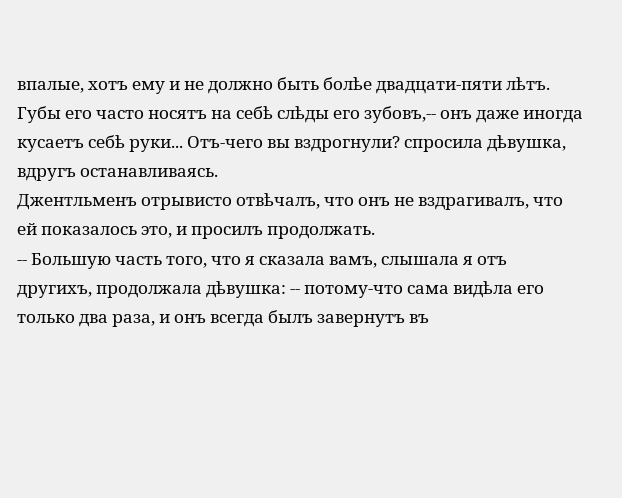впалые, хотъ ему и не должно быть болѣе двадцати-пяти лѣтъ. Губы его часто носятъ на себѣ слѣды его зубовъ,-- онъ даже иногда кусаетъ себѣ руки... Отъ-чего вы вздрогнули? спросила дѣвушка, вдругъ останавливаясь.
Джентльменъ отрывисто отвѣчалъ, что онъ не вздрагивалъ, что ей показалось это, и просилъ продолжать.
-- Большую часть того, что я сказала вамъ, слышала я отъ другихъ, продолжала дѣвушка: -- потому-что сама видѣла его только два раза, и онъ всегда былъ завернутъ въ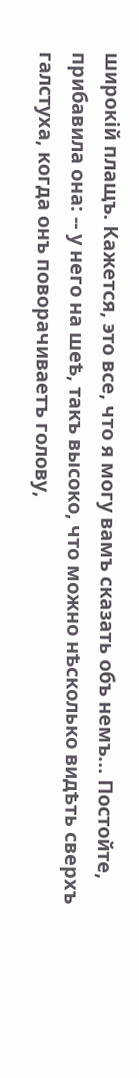широкій плащъ. Кажется, это все, что я могу вамъ сказать объ немъ... Постойте, прибавила она: -- у него на шеѣ, такъ высоко, что можно нѣсколько видѣть сверхъ галстуха, когда онъ поворачиваетъ голову,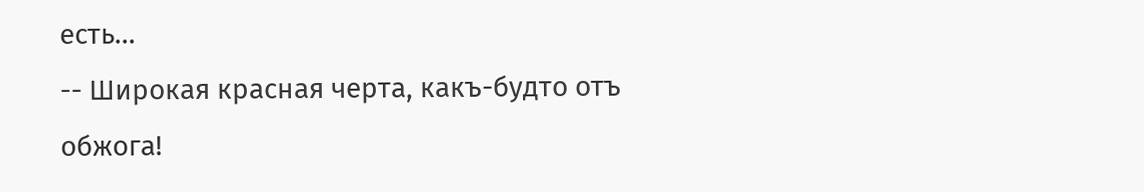есть...
-- Широкая красная черта, какъ-будто отъ обжога!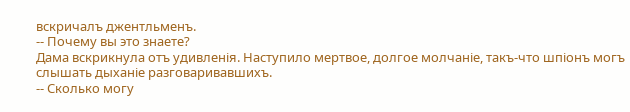вскричалъ джентльменъ.
-- Почему вы это знаете?
Дама вскрикнула отъ удивленія. Наступило мертвое, долгое молчаніе, такъ-что шпіонъ могъ слышать дыханіе разговаривавшихъ.
-- Сколько могу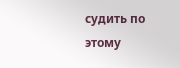судить по этому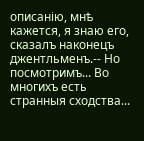описанію, мнѣ кажется, я знаю его, сказалъ наконецъ джентльменъ.-- Но посмотримъ... Во многихъ есть странныя сходства...